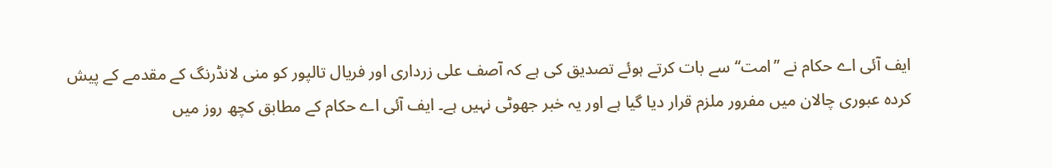ایف آئی اے حکام نے ’’امت‘‘ سے بات کرتے ہوئے تصدیق کی ہے کہ آصف علی زرداری اور فریال تالپور کو منی لانڈرنگ کے مقدمے کے پیش کردہ عبوری چالان میں مفرور ملزم قرار دیا گیا ہے اور یہ خبر جھوٹی نہیں ہے۔ ایف آئی اے حکام کے مطابق کچھ روز میں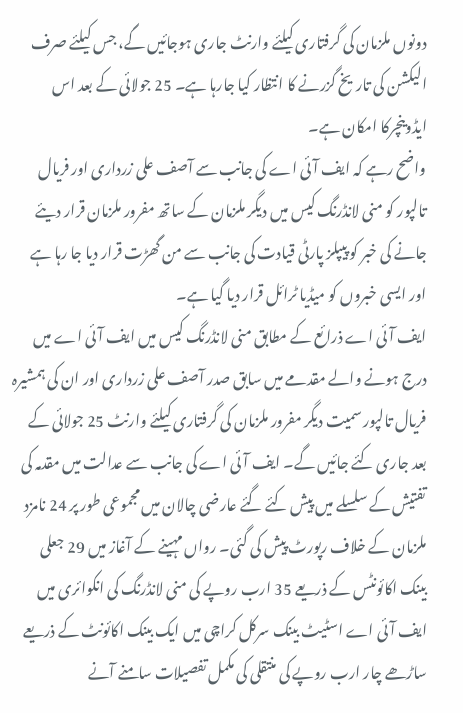دونوں ملزمان کی گرفتاری کیلئے وارنٹ جاری ہوجائیں گے، جس کیلئے صرف الیکشن کی تاریخ گزرنے کا انتظار کیا جارہا ہے۔ 25 جولائی کے بعد اس ایڈوینچرکا امکان ہے۔
واضح رہے کہ ایف آئی اے کی جانب سے آصف علی زرداری اور فریال تالپور کو منی لانڈرنگ کیس میں دیگر ملزمان کے ساتھ مفرور ملزمان قرار دیئے جانے کی خبر کو پیپلز پارٹی قیادت کی جانب سے من گھڑت قرار دیا جا رہا ہے اور ایسی خبروں کو میڈیا ٹرائل قرار دیا گیا ہے۔
ایف آئی اے ذرائع کے مطابق منی لانڈرنگ کیس میں ایف آئی اے میں درج ہونے والے مقدمے میں سابق صدر آصف علی زرداری اور ان کی ہمشیرہ فریال تالپور سمیت دیگر مفرور ملزمان کی گرفتاری کیلئے وارنٹ 25 جولائی کے بعد جاری کئے جائیں گے۔ ایف آئی اے کی جانب سے عدالت میں مقدمہ کی تفتیش کے سلسلے میں پیش کئے گئے عارضی چالان میں مجموعی طور پر 24 نامزد ملزمان کے خلاف رپورٹ پیش کی گئی۔ رواں مہینے کے آغاز میں 29 جعلی بینک اکائونٹس کے ذریعے 35 ارب روپے کی منی لانڈرنگ کی انکوائری میں ایف آئی اے اسٹیٹ بینک سرکل کراچی میں ایک بینک اکائونٹ کے ذریعے ساڑھے چار ارب روپے کی منتقلی کی مکمل تفصیلات سامنے آنے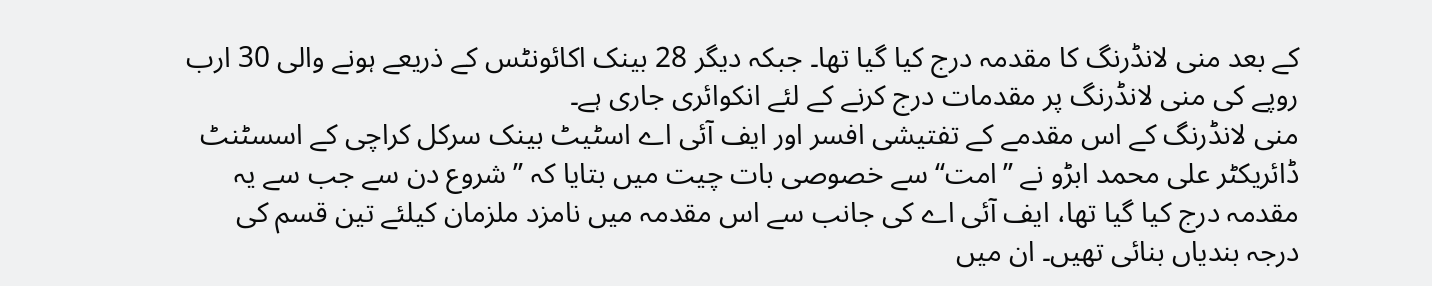کے بعد منی لانڈرنگ کا مقدمہ درج کیا گیا تھا۔ جبکہ دیگر 28 بینک اکائونٹس کے ذریعے ہونے والی 30 ارب روپے کی منی لانڈرنگ پر مقدمات درج کرنے کے لئے انکوائری جاری ہے۔
منی لانڈرنگ کے اس مقدمے کے تفتیشی افسر اور ایف آئی اے اسٹیٹ بینک سرکل کراچی کے اسسٹنٹ ڈائریکٹر علی محمد ابڑو نے ’’امت‘‘ سے خصوصی بات چیت میں بتایا کہ ’’شروع دن سے جب سے یہ مقدمہ درج کیا گیا تھا، ایف آئی اے کی جانب سے اس مقدمہ میں نامزد ملزمان کیلئے تین قسم کی درجہ بندیاں بنائی تھیں۔ ان میں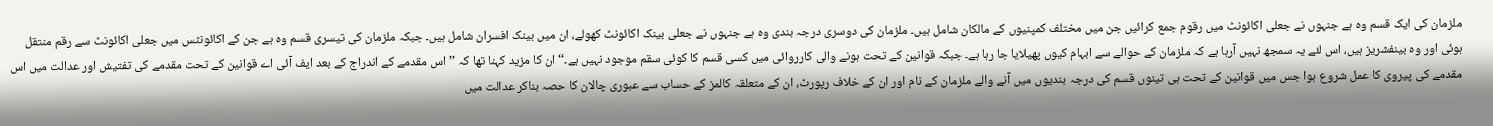ملزمان کی ایک قسم وہ ہے جنہوں نے جعلی اکائونٹ میں رقوم جمع کرائیں جن میں مختلف کمپنیوں کے مالکان شامل ہیں۔ ملزمان کی دوسری درجہ بندی وہ ہے جنہوں نے جعلی بینک اکائونٹ کھولے، ان میں بینک افسران شامل ہیں۔ جبکہ ملزمان کی تیسری قسم وہ ہے جن کے اکائونٹس میں جعلی اکائونٹ سے رقم منتقل ہوئی اور وہ بینفشریز ہیں، اس لئے یہ سمجھ نہیں آرہا ہے کہ ملزمان کے حوالے سے ابہام کیوں پھیلایا جا رہا ہے۔ جبکہ قوانین کے تحت ہونے والی کارروائی میں کسی قسم کا کوئی سقم موجود نہیں ہے۔‘‘ ان کا مزید کہنا تھا کہ ’’اس مقدمے کے اندراج کے بعد ایف آئی اے قوانین کے تحت مقدمے کی تفتیش اور عدالت میں اس مقدمے کی پیروی کا عمل شروع ہوا جس میں قوانین کے تحت ہی تینوں قسم کی درجہ بندیوں میں آنے والے ملزمان کے نام اور ان کے خلاف رپورٹ، ان کے متعلقہ کالمز کے حساب سے عبوری چالان کا حصہ بناکر عدالت میں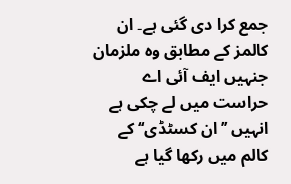جمع کرا دی گئی ہے۔ ان کالمز کے مطابق وہ ملزمان جنہیں ایف آئی اے حراست میں لے چکی ہے انہیں ’’ان کسٹڈی‘‘ کے کالم میں رکھا گیا ہے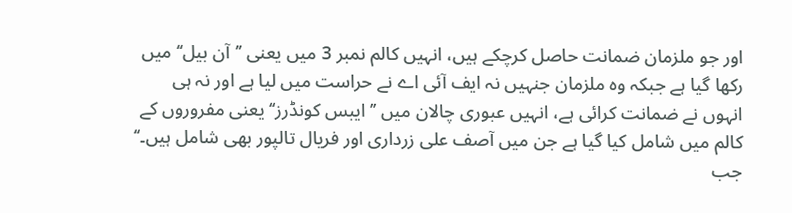اور جو ملزمان ضمانت حاصل کرچکے ہیں، انہیں کالم نمبر 3 میں یعنی ’’آن بیل‘‘ میں رکھا گیا ہے جبکہ وہ ملزمان جنہیں نہ ایف آئی اے نے حراست میں لیا ہے اور نہ ہی انہوں نے ضمانت کرائی ہے، انہیں عبوری چالان میں ’’ایبس کونڈرز‘‘ یعنی مفروروں کے کالم میں شامل کیا گیا ہے جن میں آصف علی زرداری اور فریال تالپور بھی شامل ہیں۔‘‘ جب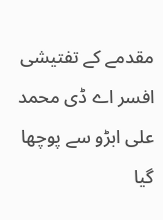مقدمے کے تفتیشی افسر اے ڈی محمد علی ابڑو سے پوچھا گیا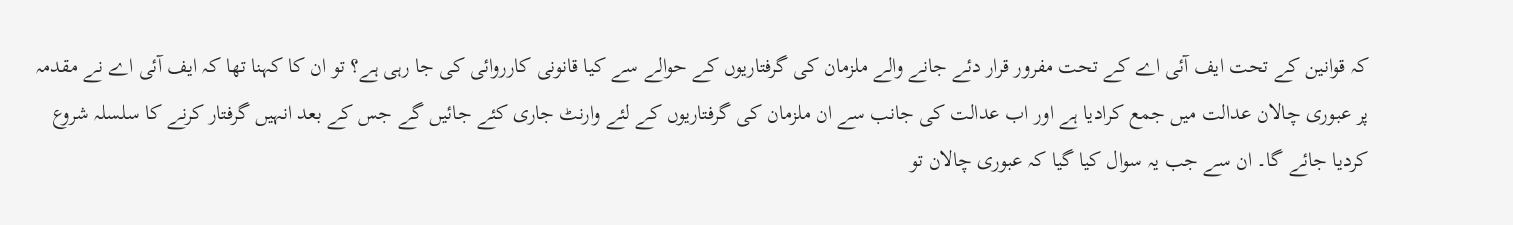کہ قوانین کے تحت ایف آئی اے کے تحت مفرور قرار دئے جانے والے ملزمان کی گرفتاریوں کے حوالے سے کیا قانونی کارروائی کی جا رہی ہے؟ تو ان کا کہنا تھا کہ ایف آئی اے نے مقدمہ پر عبوری چالان عدالت میں جمع کرادیا ہے اور اب عدالت کی جانب سے ان ملزمان کی گرفتاریوں کے لئے وارنٹ جاری کئے جائیں گے جس کے بعد انہیں گرفتار کرنے کا سلسلہ شروع کردیا جائے گا۔ ان سے جب یہ سوال کیا گیا کہ عبوری چالان تو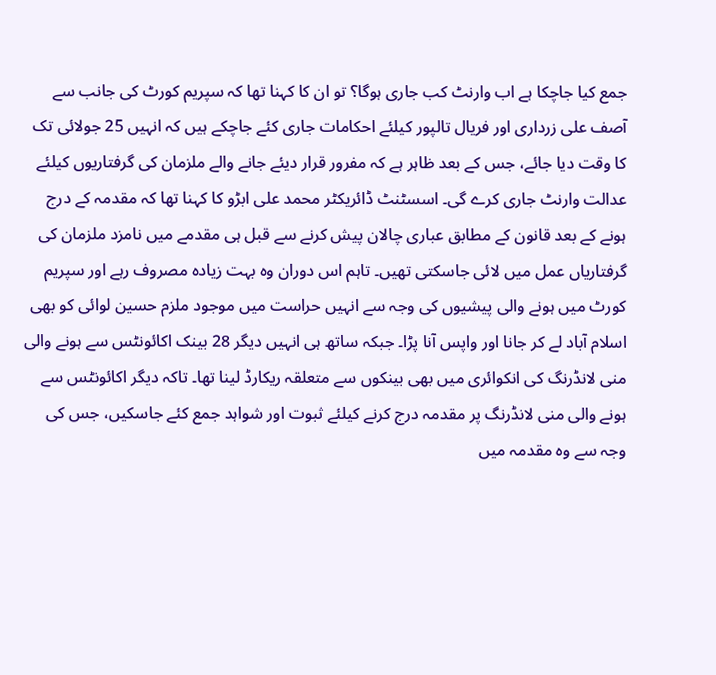جمع کیا جاچکا ہے اب وارنٹ کب جاری ہوگا؟ تو ان کا کہنا تھا کہ سپریم کورٹ کی جانب سے آصف علی زرداری اور فریال تالپور کیلئے احکامات جاری کئے جاچکے ہیں کہ انہیں 25 جولائی تک کا وقت دیا جائے، جس کے بعد ظاہر ہے کہ مفرور قرار دیئے جانے والے ملزمان کی گرفتاریوں کیلئے عدالت وارنٹ جاری کرے گی۔ اسسٹنٹ ڈائریکٹر محمد علی ابڑو کا کہنا تھا کہ مقدمہ کے درج ہونے کے بعد قانون کے مطابق عباری چالان پیش کرنے سے قبل ہی مقدمے میں نامزد ملزمان کی گرفتاریاں عمل میں لائی جاسکتی تھیں۔ تاہم اس دوران وہ بہت زیادہ مصروف رہے اور سپریم کورٹ میں ہونے والی پیشیوں کی وجہ سے انہیں حراست میں موجود ملزم حسین لوائی کو بھی اسلام آباد لے کر جانا اور واپس آنا پڑا۔ جبکہ ساتھ ہی انہیں دیگر 28 بینک اکائونٹس سے ہونے والی منی لانڈرنگ کی انکوائری میں بھی بینکوں سے متعلقہ ریکارڈ لینا تھا۔ تاکہ دیگر اکائونٹس سے ہونے والی منی لانڈرنگ پر مقدمہ درج کرنے کیلئے ثبوت اور شواہد جمع کئے جاسکیں، جس کی وجہ سے وہ مقدمہ میں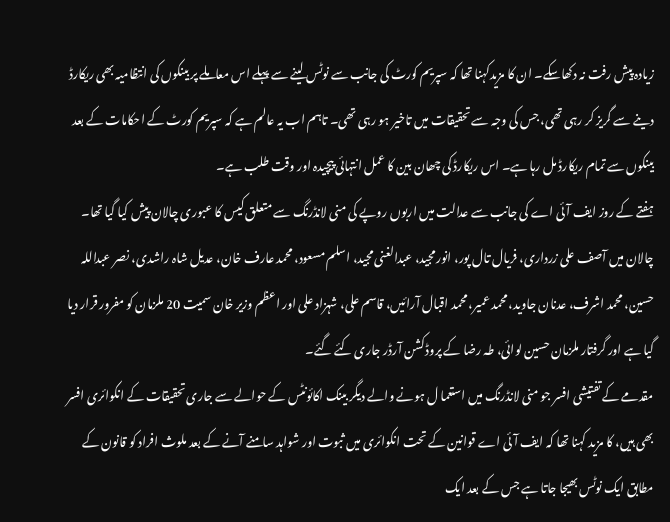زیادہ پیش رفت نہ دکھاسکے۔ ان کا مزیدکہنا تھا کہ سپریم کورٹ کی جانب سے نوٹس لینے سے پہلے اس معاملے پر بینکوں کی انتظامیہ بھی ریکارڈ دینے سے گریز کر رہی تھی، جس کی وجہ سے تحقیقات میں تاخیر ہو رہی تھی۔ تاہم اب یہ عالم ہے کہ سپریم کورٹ کے احکامات کے بعد بینکوں سے تمام ریکارڈ مل رہا ہے۔ اس ریکارڈ کی چھان بین کا عمل انتہائی پیچیدہ اور وقت طلب ہے۔
ہفتے کے روز ایف آئی اے کی جانب سے عدالت میں اربوں روپے کی منی لانڈرنگ سے متعلق کیس کا عبوری چالان پیش کیا گیا تھا۔ چالان میں آصف علی زرداری، فریال تال پور، انور مجید، عبدالغنی مجید، اسلم مسعود، محمد عارف خان، عدیل شاہ راشدی، نصر عبداللہ حسین، محمد اشرف، عدنان جاوید، محمد عمیر، محمد اقبال آرائیں، قاسم علی، شہزاد علی اور اعظم وزیر خان سمیت 20 ملزمان کو مفرور قرار دیا گیا ہے اور گرفتار ملزمان حسین لوائی، طہ رضا کے پروڈکشن آرڈر جاری کئے گئے۔
مقدمے کے تفتیشی افسر جو منی لانڈرنگ میں استعما ل ہونے والے دیگر بینک اکائونٹس کے حوالے سے جاری تحقیقات کے انکوائری افسر بھی ہیں، کا مزید کہنا تھا کہ ایف آئی اے قوانین کے تحت انکوائری میں ثبوت اور شواہد سامنے آنے کے بعد ملوث افراد کو قانون کے مطابق ایک نوٹس بھیجا جاتا ہے جس کے بعد ایک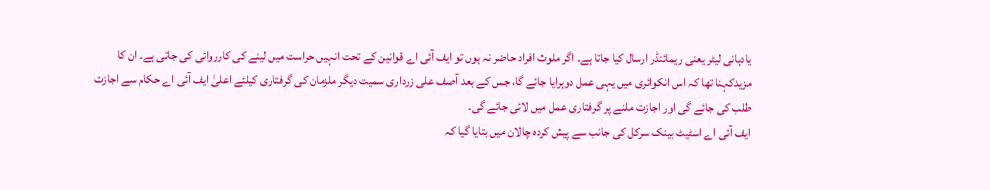یادہانی لیٹر یعنی ریمائنڈر ارسال کیا جاتا ہے۔ اگر ملوث افراد حاضر نہ ہوں تو ایف آئی اے قوانین کے تحت انہیں حراست میں لینے کی کارروائی کی جاتی ہے۔ ان کا مزیدکہنا تھا کہ اس انکوائری میں یہی عمل دوہرایا جائے گا، جس کے بعد آصف علی زرداری سمیت دیگر ملزمان کی گرفتاری کیلئے اعلیٰ ایف آئی اے حکام سے اجازت طلب کی جائے گی اور اجازت ملنے پر گرفتاری عمل میں لائی جائے گی۔
ایف آئی اے اسٹیٹ بینک سرکل کی جانب سے پیش کردہ چالان میں بتایا گیا کہ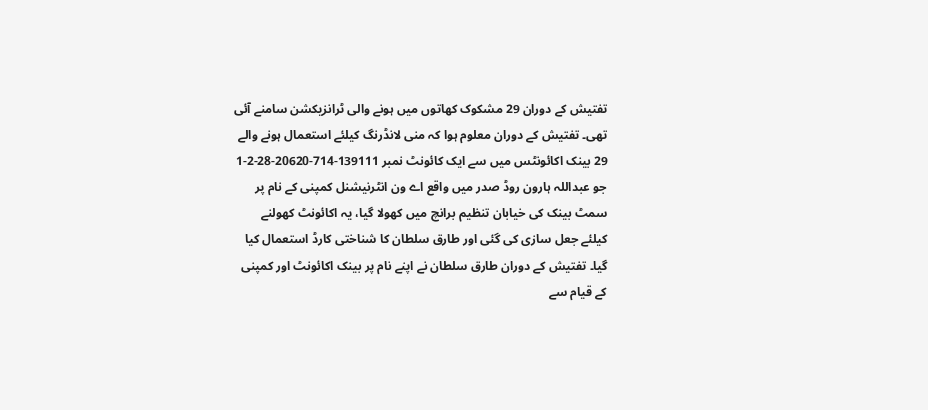تفتیش کے دوران 29 مشکوک کھاتوں میں ہونے والی ٹرانزیکشن سامنے آئی تھی۔ تفتیش کے دوران معلوم ہوا کہ منی لانڈرنگ کیلئے استعمال ہونے والے 29 بینک اکائونٹس میں سے ایک کائونٹ نمبر 139111-714-20620-28-2-1 جو عبداللہ ہارون روڈ صدر میں واقع اے ون انٹرنیشنل کمپنی کے نام پر سمٹ بینک کی خیابان تنظیم برانچ میں کھولا گیا، یہ اکائونٹ کھولنے کیلئے جعل سازی کی گئی اور طارق سلطان کا شناختی کارڈ استعمال کیا گیا۔ تفتیش کے دوران طارق سلطان نے اپنے نام پر بینک اکائونٹ اور کمپنی کے قیام سے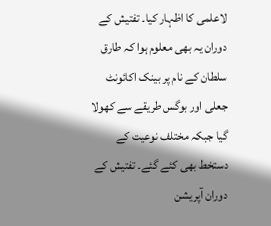لاعلمی کا اظہار کیا۔ تفتیش کے دوران یہ بھی معلوم ہوا کہ طارق سلطان کے نام پر بینک اکائونٹ جعلی اور بوگس طریقے سے کھولا گیا جبکہ مختلف نوعیت کے دستخط بھی کئے گئے۔ تفتیش کے دوران آپریشن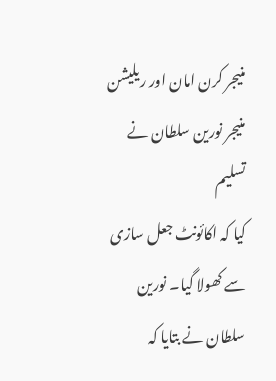منیجر کرن امان اور ریلیشن منیجر نورین سلطان نے تسلیم
کیا کہ اکائونٹ جعل سازی سے کھولا گیا۔ نورین سلطان نے بتایا کہ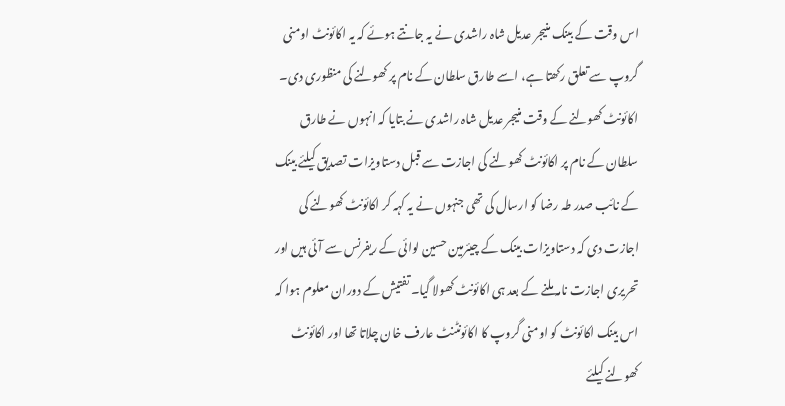اس وقت کے بینک منیجر عدیل شاہ راشدی نے یہ جانتے ہوئے کہ یہ اکائونٹ اومنی گروپ سے تعلق رکھتا ہے، اسے طارق سلطان کے نام پر کھولنے کی منظوری دی۔ اکائونٹ کھولنے کے وقت منیجر عدیل شاہ راشدی نے بتایا کہ انہوں نے طارق سلطان کے نام پر اکائونٹ کھولنے کی اجازت سے قبل دستاویزات تصدیق کیلئے بینک کے نائب صدر طہ رضا کو ارسال کی تھی جنہوں نے یہ کہہ کر اکائونٹ کھولنے کی اجازت دی کہ دستاویزات بینک کے چیئرمین حسین لوائی کے ریفرنس سے آئی ہیں اور تحریری اجازت نامہ ملنے کے بعد ہی اکائونٹ کھولا گیا۔ تفتیش کے دوران معلوم ہوا کہ اس بینک اکائونٹ کو اومنی گروپ کا اکائونٹنٹ عارف خان چلاتا تھا اور اکائونٹ کھولنے کیلئے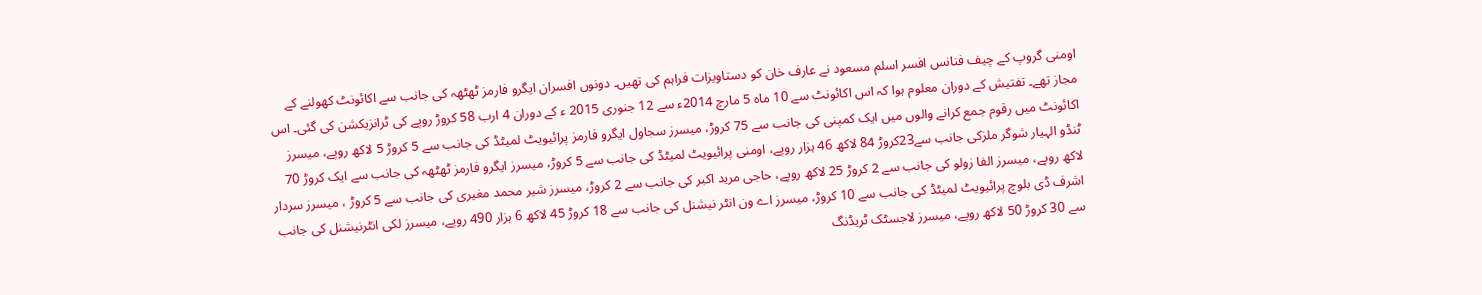اومنی گروپ کے چیف فنانس افسر اسلم مسعود نے عارف خان کو دستاویزات فراہم کی تھیں۔ دونوں افسران ایگرو فارمز ٹھٹھہ کی جانب سے اکائونٹ کھولنے کے مجاز تھے۔ تفتیش کے دوران معلوم ہوا کہ اس اکائونٹ سے 10 ماہ 5 مارچ 2014ء سے 12 جنوری 2015 ء کے دوران 4 ارب 58 کروڑ روپے کی ٹرانزیکشن کی گئی۔ اس اکائونٹ میں رقوم جمع کرانے والوں میں ایک کمپنی کی جانب سے 75 کروڑ، میسرز سجاول ایگرو فارمز پرائیویٹ لمیٹڈ کی جانب سے 5 کروڑ 5 لاکھ روپے، میسرز ٹنڈو الہیار شوگر ملزکی جانب سے23کروڑ 84 لاکھ 46 ہزار روپے، اومنی پرائیویٹ لمیٹڈ کی جانب سے 5 کروڑ، میسرز ایگرو فارمز ٹھٹھہ کی جانب سے ایک کروڑ 70 لاکھ روپے، میسرز الفا زولو کی جانب سے 2 کروڑ 25 لاکھ روپے، حاجی مرید اکبر کی جانب سے 2 کروڑ، میسرز شیر محمد مغیری کی جانب سے 5 کروڑ ، میسرز سردار اشرف ڈی بلوچ پرائیویٹ لمیٹڈ کی جانب سے 10 کروڑ، میسرز اے ون انٹر نیشنل کی جانب سے 18 کروڑ 45 لاکھ 6 ہزار 490 روپے، میسرز لکی انٹرنیشنل کی جانب سے 30 کروڑ 50 لاکھ روپے، میسرز لاجسٹک ٹریڈنگ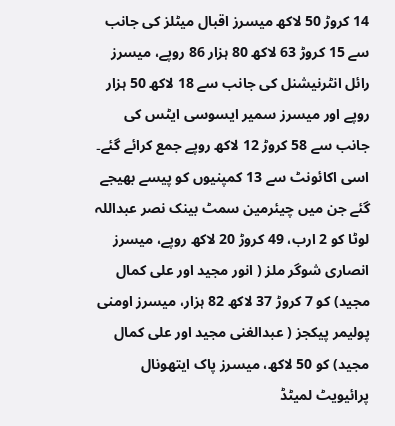14 کروڑ 50 لاکھ میسرز اقبال میٹلز کی جانب سے 15 کروڑ 63 لاکھ 80 ہزار 86 روپے، میسرز رائل انٹرنیشنل کی جانب سے 18 لاکھ 50 ہزار روپے اور میسرز سمیر ایسوسی ایٹس کی جانب سے 58 کروڑ 12 لاکھ روپے جمع کرائے گئے۔ اسی اکائونٹ سے 13 کمپنیوں کو پیسے بھیجے گئے جن میں چیئرمین سمٹ بینک نصر عبداللہ لوٹا کو 2 ارب، 49 کروڑ 20 لاکھ روپے، میسرز انصاری شوگر ملز ( انور مجید اور علی کمال مجید) کو 7 کروڑ 37 لاکھ 82 ہزار، میسرز اومنی پولیمر پیکجز ( عبدالغنی مجید اور علی کمال مجید) کو 50 لاکھ، میسرز پاک ایتھونال پرائیویٹ لمیٹڈ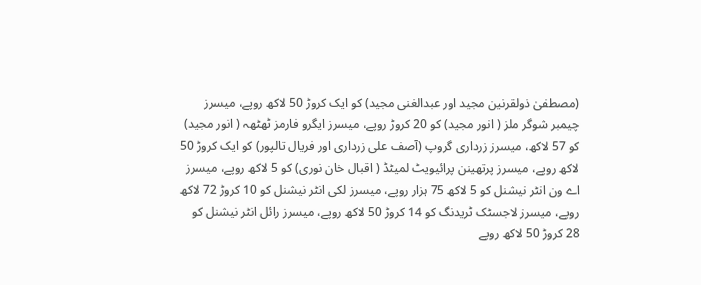(مصطفیٰ ذولقرنین مجید اور عبدالغنی مجید) کو ایک کروڑ 50 لاکھ روپے، میسرز چیمبر شوگر ملز ( انور مجید) کو 20 کروڑ روپے، میسرز ایگرو فارمز ٹھٹھہ ( انور مجید) کو 57 لاکھ، میسرز زرداری گروپ (آصف علی زرداری اور فریال تالپور) کو ایک کروڑ 50 لاکھ روپے، میسرز پرتھینن پرائیویٹ لمیٹڈ ( اقبال خان نوری) کو 5 لاکھ روپے، میسرز اے ون انٹر نیشنل کو 5 لاکھ 75 ہزار روپے، میسرز لکی انٹر نیشنل کو 10 کروڑ 72 لاکھ روپے، میسرز لاجسٹک ٹریدنگ کو 14 کروڑ 50 لاکھ روپے، میسرز رائل انٹر نیشنل کو 28 کروڑ 50 لاکھ روپے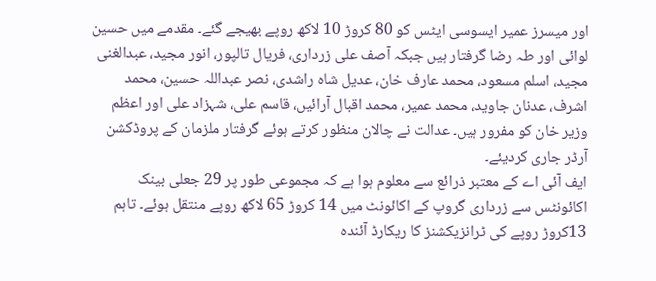اور میسرز عمیر ایسوسی ایٹس کو 80 کروڑ 10 لاکھ روپے بھیجے گئے۔ مقدمے میں حسین لوائی اور طہ رضا گرفتار ہیں جبکہ آصف علی زرداری، فریال تالپور، انور مجید، عبدالغنی مجید، اسلم مسعود، محمد عارف خان، عدیل شاہ راشدی، نصر عبداللہ حسین، محمد اشرف، عدنان جاوید، محمد عمیر، محمد اقبال آرائیں، قاسم علی، شہزاد علی اور اعظم وزیر خان کو مفرور ہیں۔ عدالت نے چالان منظور کرتے ہوئے گرفتار ملزمان کے پروڈکشن آرڈر جاری کردیئے۔
ایف آئی اے کے معتبر ذرائع سے معلوم ہوا ہے کہ مجموعی طور پر 29 جعلی بینک اکائونٹس سے زرداری گروپ کے اکائونٹ میں 14 کروڑ 65 لاکھ روپے منتقل ہوئے۔ تاہم 13کروڑ روپے کی ٹرانزیکشنز کا ریکارڈ آئندہ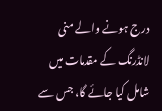درج ہونے والے منی لانڈرنگ کے مقدمات میں شامل کیا جائے گا، جس سے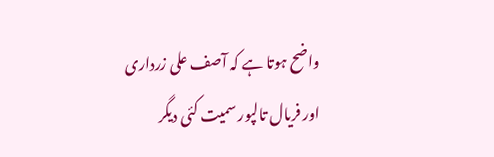واضح ہوتا ہے کہ آصف علی زرداری اور فریال تالپور سمیت کئی دیگر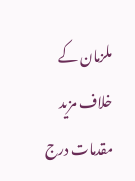ملزمان کے خلاف مزید مقدمات درج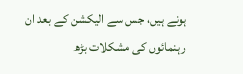ہونے ہیں، جس سے الیکشن کے بعد ان رہنمائوں کی مشکلات بڑھ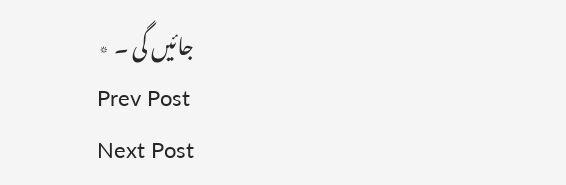جائیں گی ۔ ٭
Prev Post
Next Post